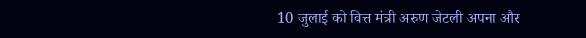10 जुलाई को वित्त मंत्री अरुण जेटली अपना और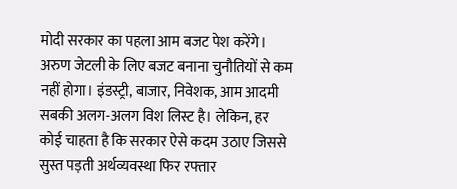मोदी सरकार का पहला आम बजट पेश करेंगे। अरुण जेटली के लिए बजट बनाना चुनौतियों से कम नहीं होगा। इंडस्ट्री, बाजार, निवेशक, आम आदमी सबकी अलग-अलग विश लिस्ट है। लेकिन, हर कोई चाहता है कि सरकार ऐसे कदम उठाए जिससे सुस्त पड़ती अर्थव्यवस्था फिर रफ्तार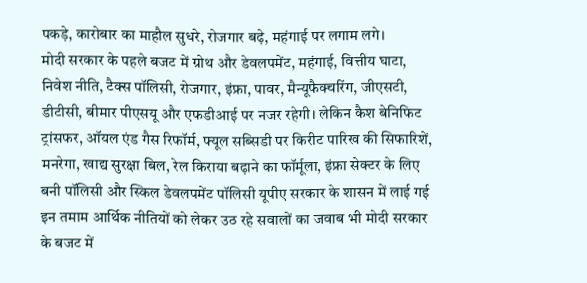पकड़े, कारोबार का माहौल सुधरे, रोजगार बढ़े, महंगाई पर लगाम लगे।
मोदी सरकार के पहले बजट में ग्रोथ और डेवलपमेंट, महंगाई, वित्तीय घाटा, निवेश नीति, टैक्स पॉलिसी, रोजगार, इंफ्रा, पावर, मैन्यूफैक्चरिंग, जीएसटी, डीटीसी, बीमार पीएसयू और एफडीआई पर नजर रहेगी। लेकिन कैश बेनिफिट ट्रांसफर, ऑयल एंड गैस रिफॉर्म, फ्यूल सब्सिडी पर किरीट पारिख की सिफारिशें, मनरेगा, खाद्य सुरक्षा बिल, रेल किराया बढ़ाने का फॉर्मूला, इंफ्रा सेक्टर के लिए बनी पॉलिसी और स्किल डेवलपमेंट पॉलिसी यूपीए सरकार के शासन में लाई गई इन तमाम आर्थिक नीतियों को लेकर उठ रहे सवालों का जवाब भी मोदी सरकार के बजट में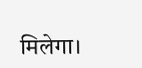मिलेगा।